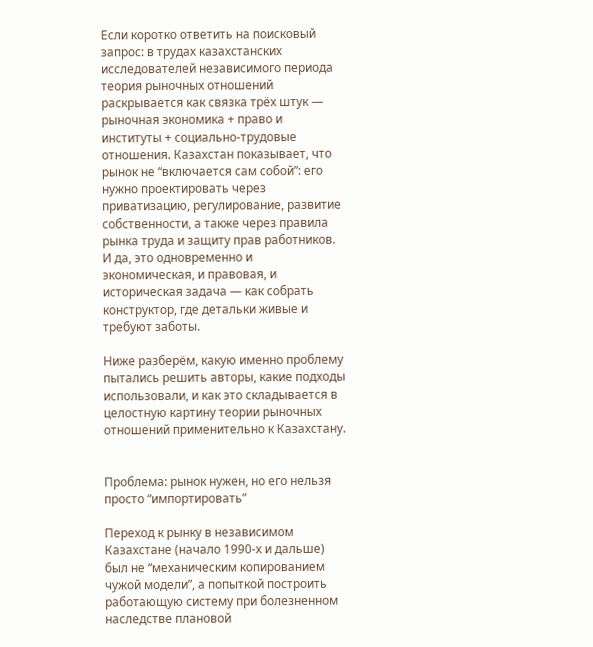Если коротко ответить на поисковый запрос: в трудах казахстанских исследователей независимого периода теория рыночных отношений раскрывается как связка трёх штук — рыночная экономика + право и институты + социально-трудовые отношения. Казахстан показывает, что рынок не “включается сам собой”: его нужно проектировать через приватизацию, регулирование, развитие собственности, а также через правила рынка труда и защиту прав работников. И да, это одновременно и экономическая, и правовая, и историческая задача — как собрать конструктор, где детальки живые и требуют заботы.

Ниже разберём, какую именно проблему пытались решить авторы, какие подходы использовали, и как это складывается в целостную картину теории рыночных отношений применительно к Казахстану.


Проблема: рынок нужен, но его нельзя просто “импортировать”

Переход к рынку в независимом Казахстане (начало 1990-х и дальше) был не “механическим копированием чужой модели”, а попыткой построить работающую систему при болезненном наследстве плановой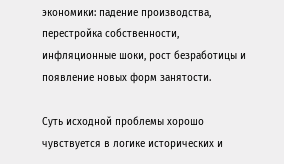экономики: падение производства, перестройка собственности, инфляционные шоки, рост безработицы и появление новых форм занятости.

Суть исходной проблемы хорошо чувствуется в логике исторических и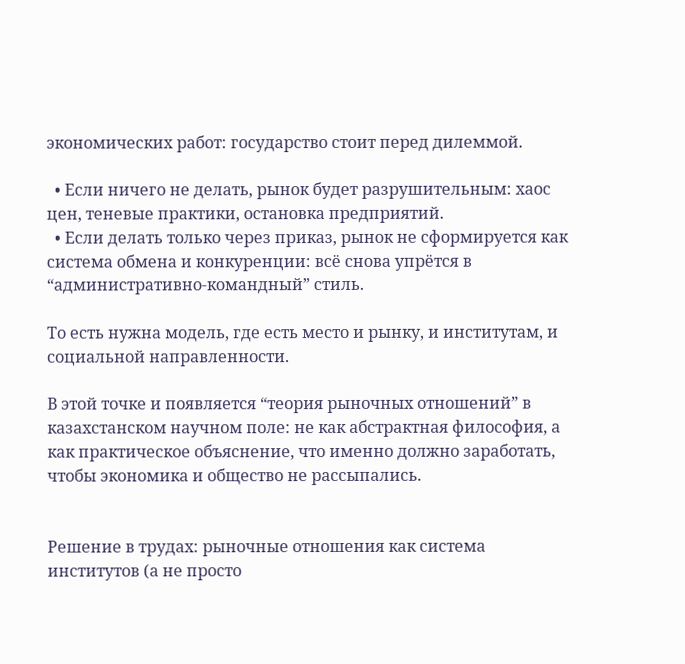экономических работ: государство стоит перед дилеммой.

  • Если ничего не делать, рынок будет разрушительным: хаос цен, теневые практики, остановка предприятий.
  • Если делать только через приказ, рынок не сформируется как система обмена и конкуренции: всё снова упрётся в “административно-командный” стиль.

То есть нужна модель, где есть место и рынку, и институтам, и социальной направленности.

В этой точке и появляется “теория рыночных отношений” в казахстанском научном поле: не как абстрактная философия, а как практическое объяснение, что именно должно заработать, чтобы экономика и общество не рассыпались.


Решение в трудах: рыночные отношения как система институтов (а не просто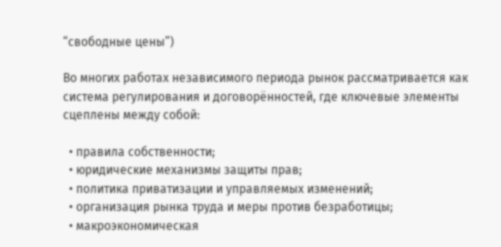“свободные цены”)

Во многих работах независимого периода рынок рассматривается как система регулирования и договорённостей, где ключевые элементы сцеплены между собой:

  • правила собственности;
  • юридические механизмы защиты прав;
  • политика приватизации и управляемых изменений;
  • организация рынка труда и меры против безработицы;
  • макроэкономическая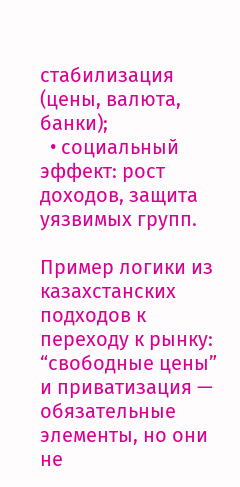стабилизация (цены, валюта, банки);
  • социальный эффект: рост доходов, защита уязвимых групп.

Пример логики из казахстанских подходов к переходу к рынку: “свободные цены” и приватизация — обязательные элементы, но они не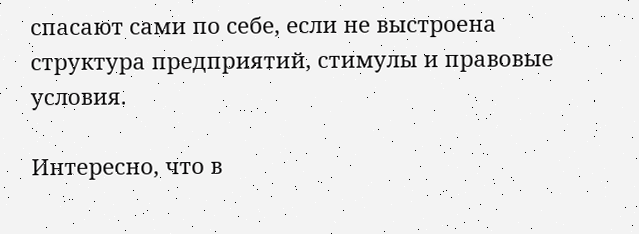спасают сами по себе, если не выстроена структура предприятий, стимулы и правовые условия.

Интересно, что в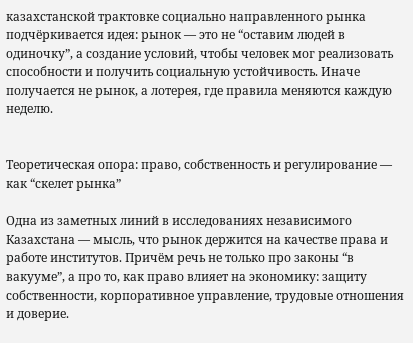казахстанской трактовке социально направленного рынка подчёркивается идея: рынок — это не “оставим людей в одиночку”, а создание условий, чтобы человек мог реализовать способности и получить социальную устойчивость. Иначе получается не рынок, а лотерея, где правила меняются каждую неделю.


Теоретическая опора: право, собственность и регулирование — как “скелет рынка”

Одна из заметных линий в исследованиях независимого Казахстана — мысль, что рынок держится на качестве права и работе институтов. Причём речь не только про законы “в вакууме”, а про то, как право влияет на экономику: защиту собственности, корпоративное управление, трудовые отношения и доверие.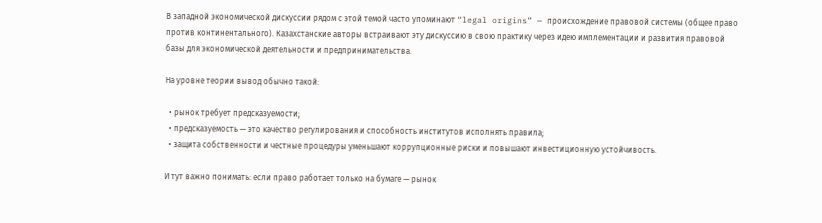В западной экономической дискуссии рядом с этой темой часто упоминают “legal origins” — происхождение правовой системы (общее право против континентального). Казахстанские авторы встраивают эту дискуссию в свою практику через идею имплементации и развития правовой базы для экономической деятельности и предпринимательства.

На уровне теории вывод обычно такой:

  • рынок требует предсказуемости;
  • предсказуемость — это качество регулирования и способность институтов исполнять правила;
  • защита собственности и честные процедуры уменьшают коррупционные риски и повышают инвестиционную устойчивость.

И тут важно понимать: если право работает только на бумаге — рынок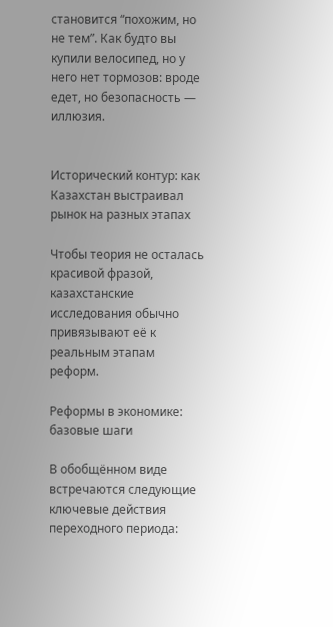становится “похожим, но не тем”. Как будто вы купили велосипед, но у него нет тормозов: вроде едет, но безопасность — иллюзия.


Исторический контур: как Казахстан выстраивал рынок на разных этапах

Чтобы теория не осталась красивой фразой, казахстанские исследования обычно привязывают её к реальным этапам реформ.

Реформы в экономике: базовые шаги

В обобщённом виде встречаются следующие ключевые действия переходного периода: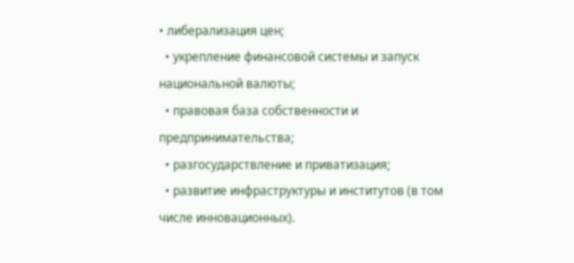• либерализация цен;
  • укрепление финансовой системы и запуск национальной валюты;
  • правовая база собственности и предпринимательства;
  • разгосударствление и приватизация;
  • развитие инфраструктуры и институтов (в том числе инновационных).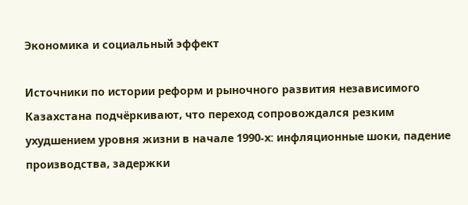Экономика и социальный эффект

Источники по истории реформ и рыночного развития независимого Казахстана подчёркивают, что переход сопровождался резким ухудшением уровня жизни в начале 1990-х: инфляционные шоки, падение производства, задержки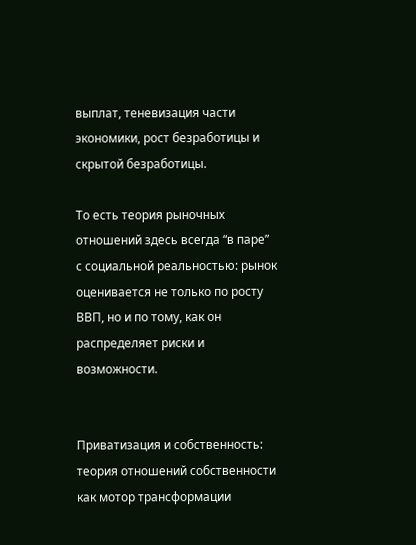выплат, теневизация части экономики, рост безработицы и скрытой безработицы.

То есть теория рыночных отношений здесь всегда “в паре” с социальной реальностью: рынок оценивается не только по росту ВВП, но и по тому, как он распределяет риски и возможности.


Приватизация и собственность: теория отношений собственности как мотор трансформации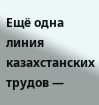Ещё одна линия казахстанских трудов —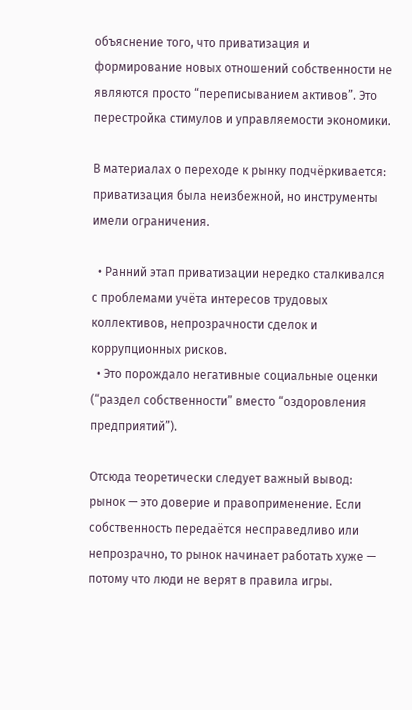объяснение того, что приватизация и формирование новых отношений собственности не являются просто “переписыванием активов”. Это перестройка стимулов и управляемости экономики.

В материалах о переходе к рынку подчёркивается: приватизация была неизбежной, но инструменты имели ограничения.

  • Ранний этап приватизации нередко сталкивался с проблемами учёта интересов трудовых коллективов, непрозрачности сделок и коррупционных рисков.
  • Это порождало негативные социальные оценки (“раздел собственности” вместо “оздоровления предприятий”).

Отсюда теоретически следует важный вывод: рынок — это доверие и правоприменение. Если собственность передаётся несправедливо или непрозрачно, то рынок начинает работать хуже — потому что люди не верят в правила игры.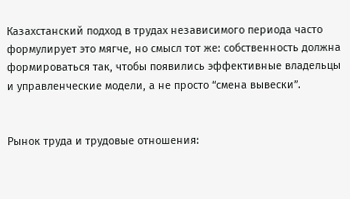Казахстанский подход в трудах независимого периода часто формулирует это мягче, но смысл тот же: собственность должна формироваться так, чтобы появились эффективные владельцы и управленческие модели, а не просто “смена вывески”.


Рынок труда и трудовые отношения: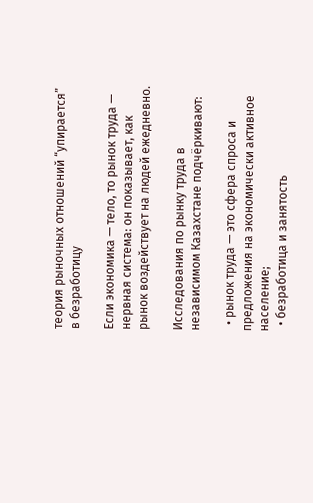теория рыночных отношений “упирается” в безработицу

Если экономика — тело, то рынок труда — нервная система: он показывает, как рынок воздействует на людей ежедневно.

Исследования по рынку труда в независимом Казахстане подчёркивают:

  • рынок труда — это сфера спроса и предложения на экономически активное население;
  • безработица и занятость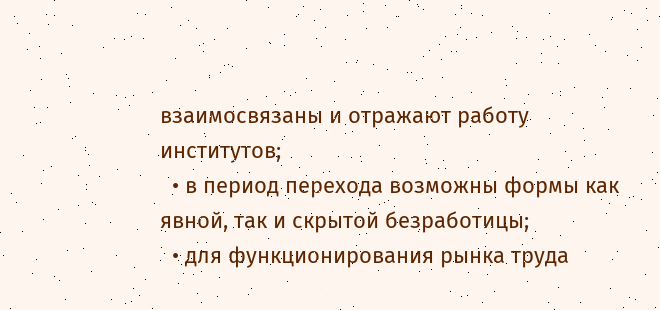взаимосвязаны и отражают работу институтов;
  • в период перехода возможны формы как явной, так и скрытой безработицы;
  • для функционирования рынка труда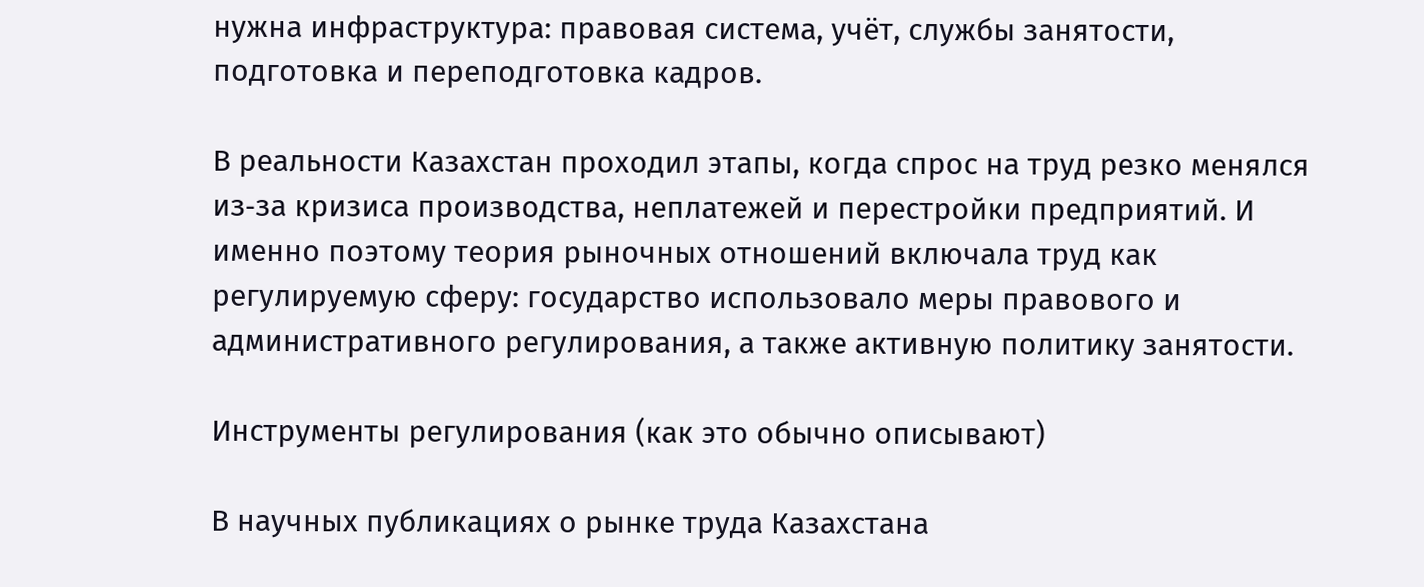нужна инфраструктура: правовая система, учёт, службы занятости, подготовка и переподготовка кадров.

В реальности Казахстан проходил этапы, когда спрос на труд резко менялся из‑за кризиса производства, неплатежей и перестройки предприятий. И именно поэтому теория рыночных отношений включала труд как регулируемую сферу: государство использовало меры правового и административного регулирования, а также активную политику занятости.

Инструменты регулирования (как это обычно описывают)

В научных публикациях о рынке труда Казахстана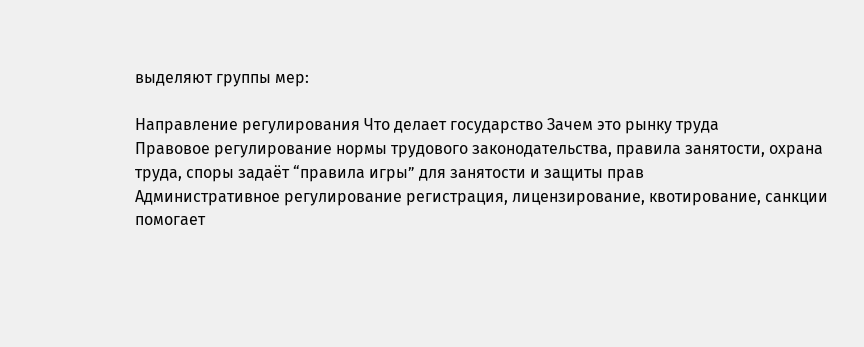выделяют группы мер:

Направление регулирования Что делает государство Зачем это рынку труда
Правовое регулирование нормы трудового законодательства, правила занятости, охрана труда, споры задаёт “правила игры” для занятости и защиты прав
Административное регулирование регистрация, лицензирование, квотирование, санкции помогает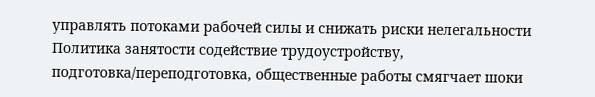управлять потоками рабочей силы и снижать риски нелегальности
Политика занятости содействие трудоустройству, подготовка/переподготовка, общественные работы смягчает шоки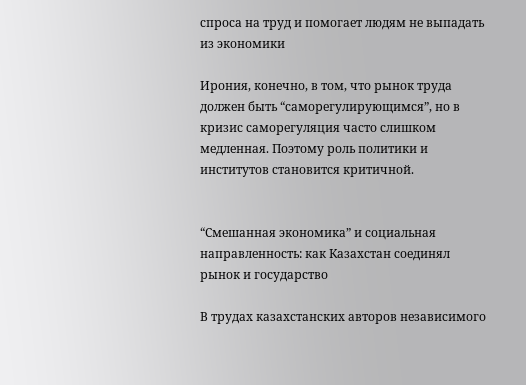спроса на труд и помогает людям не выпадать из экономики

Ирония, конечно, в том, что рынок труда должен быть “саморегулирующимся”, но в кризис саморегуляция часто слишком медленная. Поэтому роль политики и институтов становится критичной.


“Смешанная экономика” и социальная направленность: как Казахстан соединял рынок и государство

В трудах казахстанских авторов независимого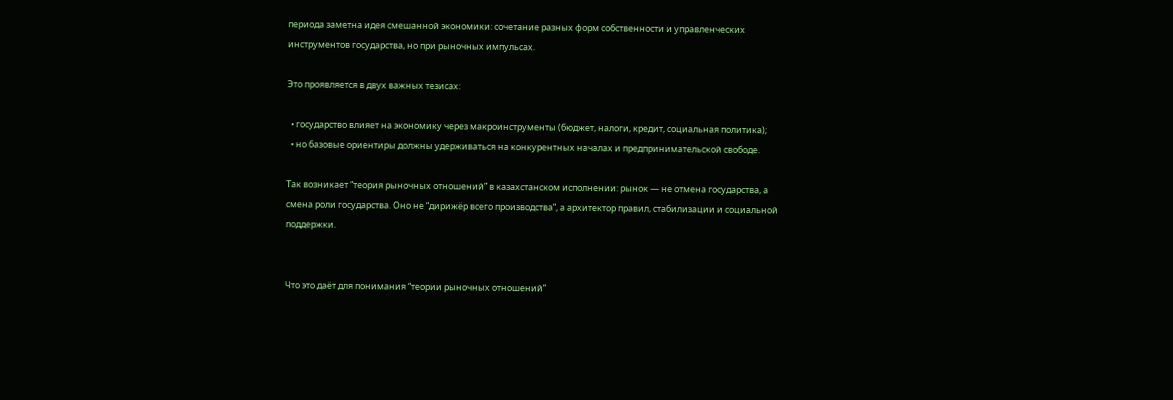периода заметна идея смешанной экономики: сочетание разных форм собственности и управленческих инструментов государства, но при рыночных импульсах.

Это проявляется в двух важных тезисах:

  • государство влияет на экономику через макроинструменты (бюджет, налоги, кредит, социальная политика);
  • но базовые ориентиры должны удерживаться на конкурентных началах и предпринимательской свободе.

Так возникает “теория рыночных отношений” в казахстанском исполнении: рынок — не отмена государства, а смена роли государства. Оно не “дирижёр всего производства”, а архитектор правил, стабилизации и социальной поддержки.


Что это даёт для понимания “теории рыночных отношений”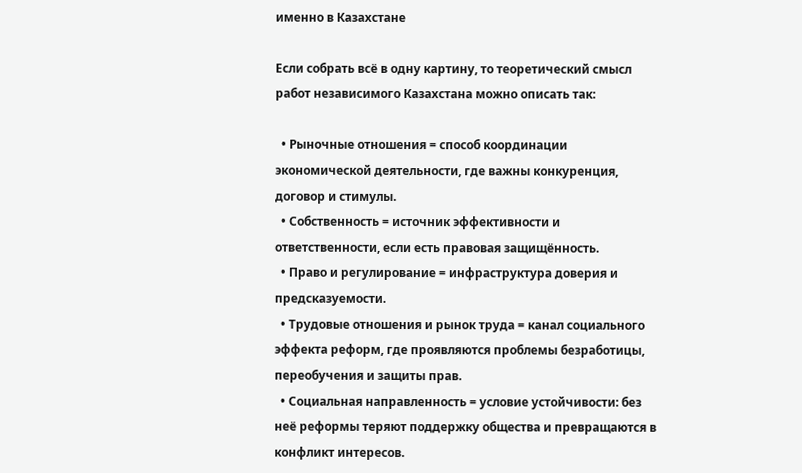именно в Казахстане

Если собрать всё в одну картину, то теоретический смысл работ независимого Казахстана можно описать так:

  • Рыночные отношения = способ координации экономической деятельности, где важны конкуренция, договор и стимулы.
  • Собственность = источник эффективности и ответственности, если есть правовая защищённость.
  • Право и регулирование = инфраструктура доверия и предсказуемости.
  • Трудовые отношения и рынок труда = канал социального эффекта реформ, где проявляются проблемы безработицы, переобучения и защиты прав.
  • Социальная направленность = условие устойчивости: без неё реформы теряют поддержку общества и превращаются в конфликт интересов.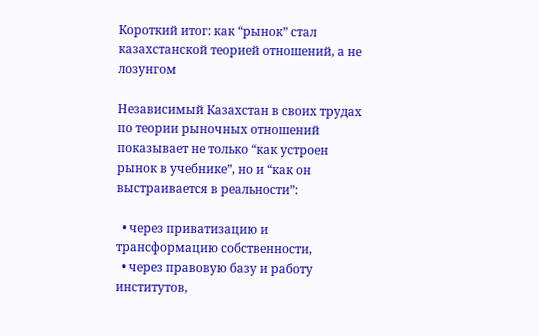Короткий итог: как “рынок” стал казахстанской теорией отношений, а не лозунгом

Независимый Казахстан в своих трудах по теории рыночных отношений показывает не только “как устроен рынок в учебнике”, но и “как он выстраивается в реальности”:

  • через приватизацию и трансформацию собственности,
  • через правовую базу и работу институтов,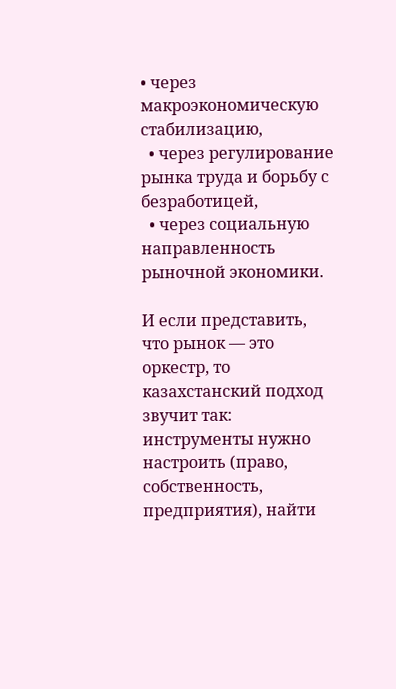• через макроэкономическую стабилизацию,
  • через регулирование рынка труда и борьбу с безработицей,
  • через социальную направленность рыночной экономики.

И если представить, что рынок — это оркестр, то казахстанский подход звучит так: инструменты нужно настроить (право, собственность, предприятия), найти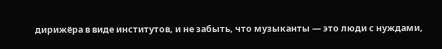дирижёра в виде институтов, и не забыть, что музыканты — это люди с нуждами,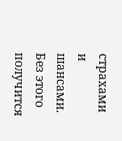страхами и шансами. Без этого получится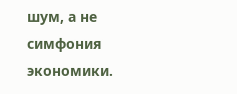шум, а не симфония экономики.